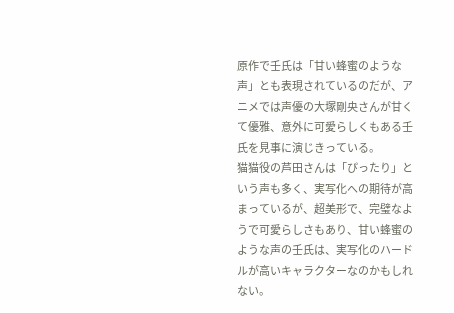原作で壬氏は「甘い蜂蜜のような声」とも表現されているのだが、アニメでは声優の大塚剛央さんが甘くて優雅、意外に可愛らしくもある壬氏を見事に演じきっている。
猫猫役の芦田さんは「ぴったり」という声も多く、実写化への期待が高まっているが、超美形で、完璧なようで可愛らしさもあり、甘い蜂蜜のような声の壬氏は、実写化のハードルが高いキャラクターなのかもしれない。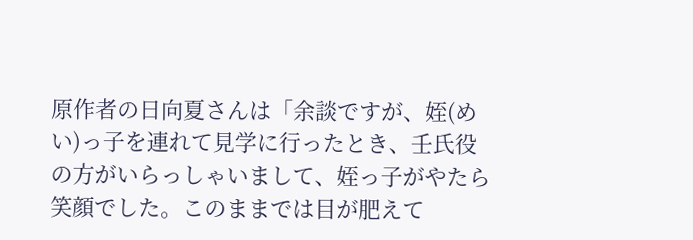原作者の日向夏さんは「余談ですが、姪(めい)っ子を連れて見学に行ったとき、壬氏役の方がいらっしゃいまして、姪っ子がやたら笑顔でした。このままでは目が肥えて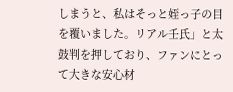しまうと、私はそっと姪っ子の目を覆いました。リアル壬氏」と太鼓判を押しており、ファンにとって大きな安心材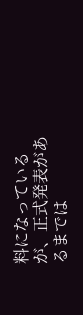料になっているが、正式発表があるまでは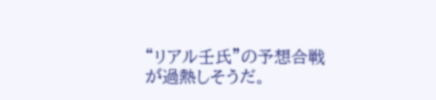“リアル壬氏”の予想合戦が過熱しそうだ。